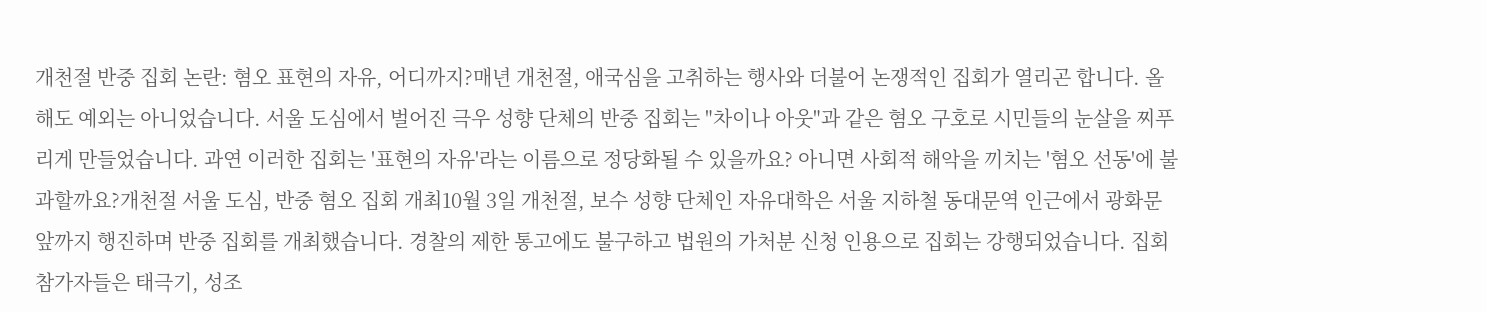개천절 반중 집회 논란: 혐오 표현의 자유, 어디까지?매년 개천절, 애국심을 고취하는 행사와 더불어 논쟁적인 집회가 열리곤 합니다. 올해도 예외는 아니었습니다. 서울 도심에서 벌어진 극우 성향 단체의 반중 집회는 "차이나 아웃"과 같은 혐오 구호로 시민들의 눈살을 찌푸리게 만들었습니다. 과연 이러한 집회는 '표현의 자유'라는 이름으로 정당화될 수 있을까요? 아니면 사회적 해악을 끼치는 '혐오 선동'에 불과할까요?개천절 서울 도심, 반중 혐오 집회 개최10월 3일 개천절, 보수 성향 단체인 자유대학은 서울 지하철 동대문역 인근에서 광화문 앞까지 행진하며 반중 집회를 개최했습니다. 경찰의 제한 통고에도 불구하고 법원의 가처분 신청 인용으로 집회는 강행되었습니다. 집회 참가자들은 태극기, 성조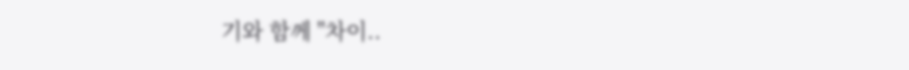기와 함께 "차이..